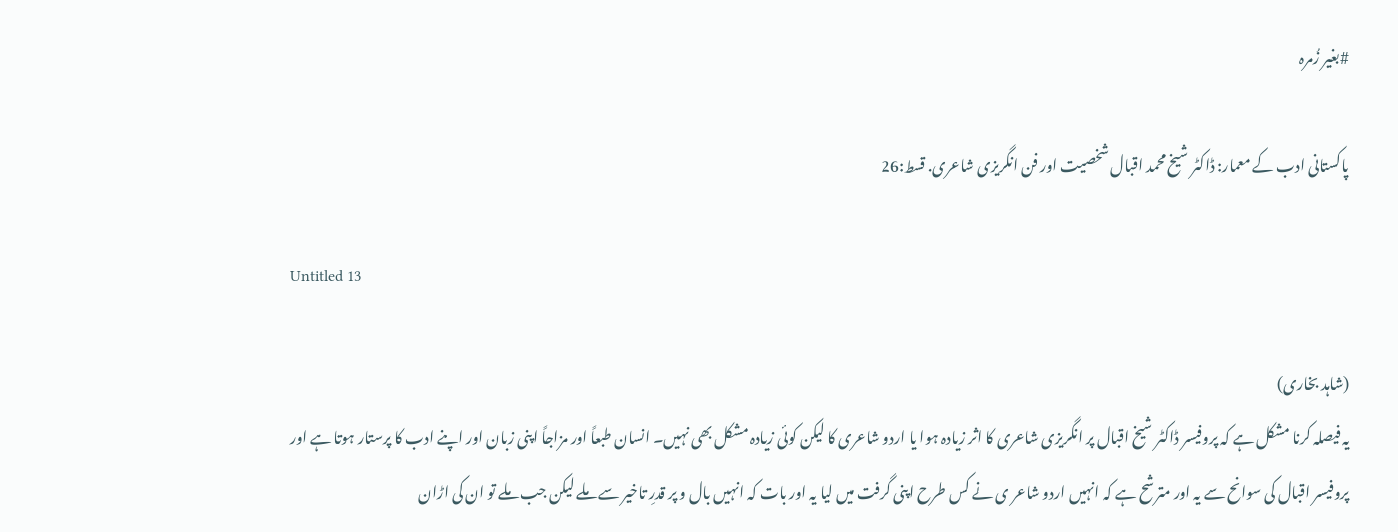#بغیر زُمرہ

پاکستانی ادب کے معمار: ڈاکٹر شیخ محمد اقبال شخصیت اور فن انگریزی شاعری. قسط:26

Untitled 13

(شاہد بخاری)
یہ فیصلہ کرنا مشکل ہے کہ پروفیسر ڈاکٹر شیخ اقبال پر انگریزی شاعری کا اثر زیادہ ہوا یا اردو شاعری کا لیکن کوئی زیادہ مشکل بھی نہیں۔ انسان طبعاً اور مزاجاً اپنی زبان اور اپنے ادب کا پرستار ہوتا ہے اور پروفیسر اقبال کی سوانح سے یہ اور مترشح ہے کہ انہیں اردو شاعر ی نے کس طرح اپنی گرفت میں لیا یہ اور بات کہ انہیں بال و پر قدرِ تاخیر سے ملے لیکن جب ملے تو ان کی اڑان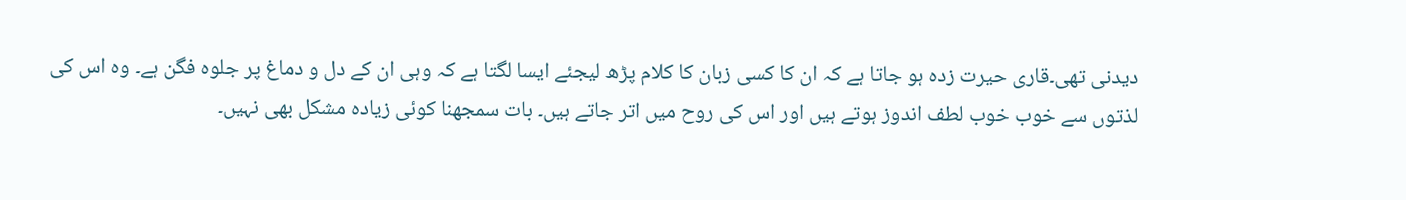دیدنی تھی۔قاری حیرت زدہ ہو جاتا ہے کہ ان کا کسی زبان کا کلام پڑھ لیجئے ایسا لگتا ہے کہ وہی ان کے دل و دماغ پر جلوہ فگن ہے۔ وہ اس کی لذتوں سے خوب خوب لطف اندوز ہوتے ہیں اور اس کی روح میں اتر جاتے ہیں۔ بات سمجھنا کوئی زیادہ مشکل بھی نہیں۔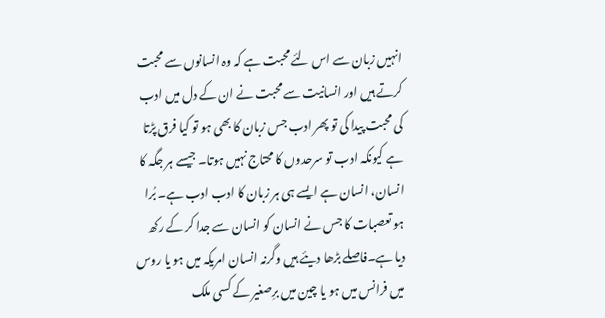انہیں زبان سے اس لئے محبت ہے کہ وہ انسانوں سے محبت کرتے ہیں اور انسانیت سے محبت نے ان کے دل میں ادب کی محبت پیدا کی تو پھر ادب جس زبان کا بھی ہو تو کیا فرق پڑتا ہے کیونکہ ادب تو سرحدوں کا محتاج نہیں ہوتا۔ جیسے ہر جگہ کا انسان، انسان ہے ایسے ہی ہر زبان کا ادب ادب ہے۔ بُرا ہو تعصبات کا جس نے انسان کو انسان سے جدا کر کے رکھ دیا ہے۔فاصلے بڑھا دیئے ہیں وگرنہ انسان امریکہ میں ہو یا روس میں فرانس میں ہو یا چین میں برِصغیر کے کسی ملک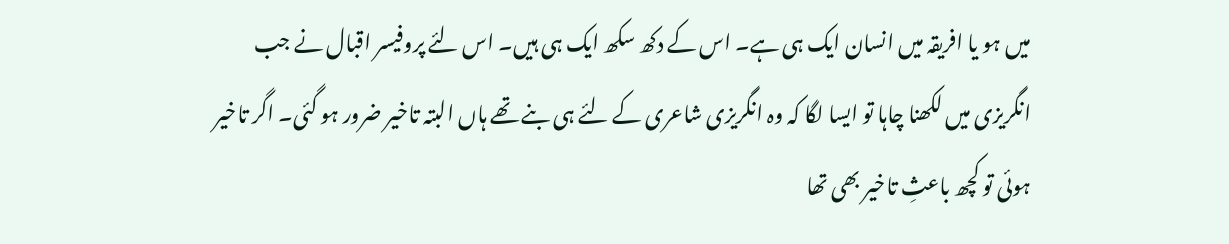میں ہو یا افریقہ میں انسان ایک ہی ہے۔ اس کے دکھ سکھ ایک ہی ہیں۔ اس لئے پروفیسر اقبال نے جب انگریزی میں لکھنا چاہا تو ایسا لگا کہ وہ انگریزی شاعری کے لئے ہی بنے تھے ہاں البتہ تاخیر ضرور ہو گئی۔ اگر تاخیر ہوئی تو کچھ باعثِ تاخیر بھی تھا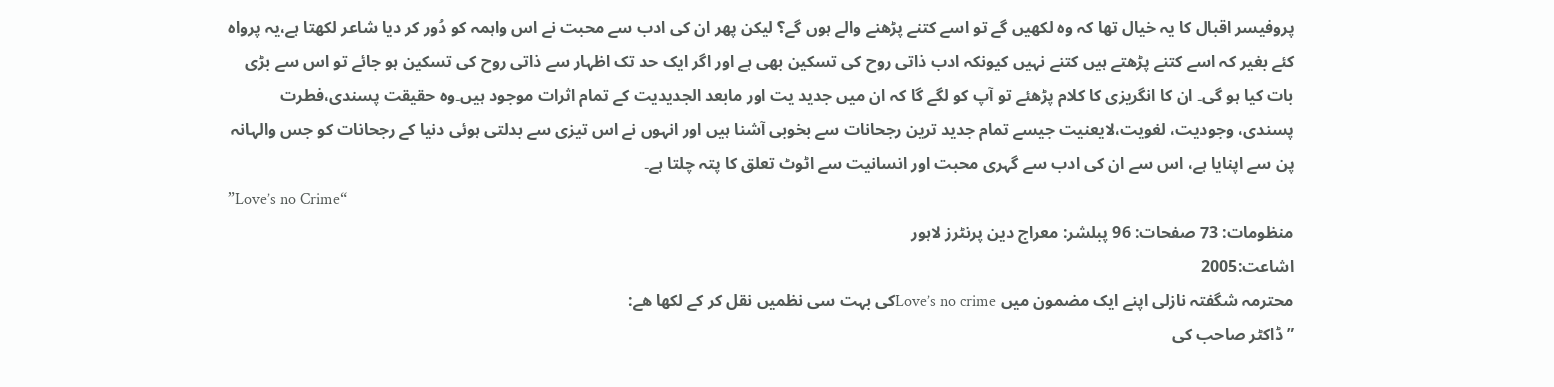پروفیسر اقبال کا یہ خیال تھا کہ وہ لکھیں گے تو اسے کتنے پڑھنے والے ہوں گے؟ لیکن پھر ان کی ادب سے محبت نے اس واہمہ کو دُور کر دیا شاعر لکھتا ہے،یہ پرواہ کئے بغیر کہ اسے کتنے پڑھتے ہیں کتنے نہیں کیونکہ ادب ذاتی روح کی تسکین بھی ہے اور اگر ایک حد تک اظہار سے ذاتی روح کی تسکین ہو جائے تو اس سے بڑی بات کیا ہو گی۔ ان کا انگریزی کا کلام پڑھئے تو آپ کو لگے گا کہ ان میں جدید یت اور مابعد الجدیدیت کے تمام اثرات موجود ہیں۔وہ حقیقت پسندی،فطرت پسندی، وجودیت، لغویت،لایعنیت جیسے تمام جدید ترین رجحانات سے بخوبی آشنا ہیں اور انہوں نے اس تیزی سے بدلتی ہوئی دنیا کے رجحانات کو جس والہانہ پن سے اپنایا ہے، اس سے ان کی ادب سے گہری محبت اور انسانیت سے اٹوٹ تعلق کا پتہ چلتا ہے۔
”Love’s no Crime“
منظومات: 73 صفحات: 96 پبلشر: معراج دین پرنٹرز لاہور
اشاعت:2005
محترمہ شگفتہ نازلی اپنے ایک مضمون میں Love’s no crimeکی بہت سی نظمیں نقل کر کے لکھا ھے:
”ڈاکٹر صاحب کی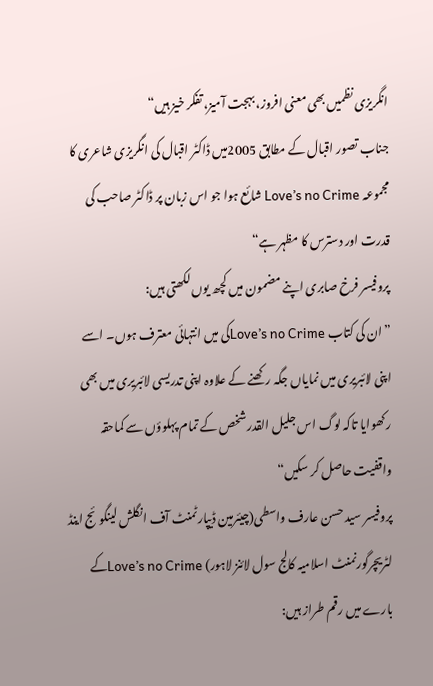انگریزی نظمیں بھی معنی افروز، بہجت آمیز، تفکر خیز ہیں“
جناب تصور اقبال کے مطابق 2005میں ڈاکٹر اقبال کی انگریزی شاعری کا مجموعہ Love’s no Crime شائع ہوا جو اس زبان پر ڈاکٹر صاحب کی قدرت اور دسترس کا مظہر ہے“
پروفیسر فرخ صابری اپنے مضمون میں کچھ یوں لکھتی ہیں:
”ان کی کتاب Love’s no Crimeکی میں انتہائی معترف ہوں۔ اسے اپنی لائبریری میں نمایاں جگہ رکھنے کے علاوہ اپنی تدریسی لائبریری میں بھی رکھوایا تاکہ لوگ اس جلیل القدر شخص کے تمام پہلوؤں سے کماحقہ واقفیت حاصل کر سکیں“
پروفیسر سید حسن عارف واسطی(چیئرمین ڈیپارٹمنٹ آف انگلش لینگوئج اینڈ لٹریچرگورنمنٹ اسلامیہ کالج سول لائنز لاہور) Love’s no Crimeکے بارے میں رقم طراز ہیں: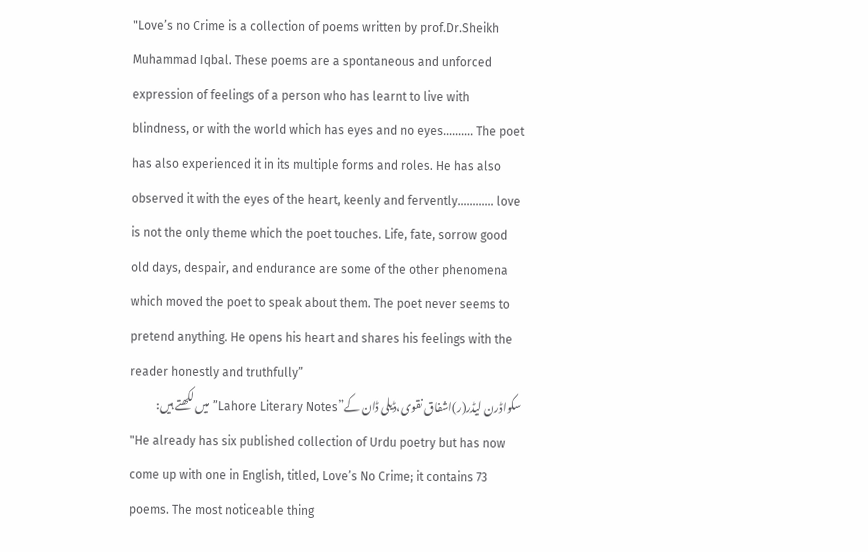"Love’s no Crime is a collection of poems written by prof.Dr.Sheikh Muhammad Iqbal. These poems are a spontaneous and unforced expression of feelings of a person who has learnt to live with blindness, or with the world which has eyes and no eyes………. The poet has also experienced it in its multiple forms and roles. He has also observed it with the eyes of the heart, keenly and fervently………… love is not the only theme which the poet touches. Life, fate, sorrow good old days, despair, and endurance are some of the other phenomena which moved the poet to speak about them. The poet never seems to pretend anything. He opens his heart and shares his feelings with the reader honestly and truthfully”
سکواڈرن لیڈر(ر)اشفاق نقوی،ڈیلی ڈان کے”Lahore Literary Notes” میں لکھتے ہیں:
"He already has six published collection of Urdu poetry but has now come up with one in English, titled, Love’s No Crime; it contains 73 poems. The most noticeable thing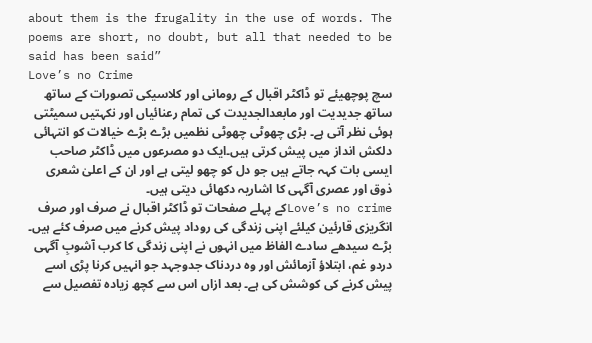about them is the frugality in the use of words. The poems are short, no doubt, but all that needed to be said has been said”
Love’s no Crime
سچ پوچھیئے تو ڈاکٹر اقبال کے رومانی اور کلاسیکی تصورات کے ساتھ ساتھ جدیدیت اور مابعدالجدیدت کی تمام رعنائیاں اور نکہتیں سمیٹتی ہوئی نظر آتی ہے۔ بڑی چھوٹی چھوٹی نظمیں بڑے بڑے خیالات کو انتہائی دلکش انداز میں پیش کرتی ہیں۔ایک دو مصرعوں میں ڈاکٹر صاحب ایسی بات کہہ جاتے ہیں جو دل کو چھو لیتی ہے اور ان کے اعلیٰ شعری ذوق اور عصری آگہی کا اشاریہ دکھائی دیتی ہیں۔
Love’s no crimeکے پہلے صفحات تو ڈاکٹر اقبال نے صرف اور صرف انگریزی قارئین کیلئے اپنی زندگی کی روداد پیش کرنے میں صرف کئے ہیں۔ بڑے سیدھے سادے الفاظ میں انہوں نے اپنی زندگی کا کرب آشوبِ آگہی دردو غم، ابتلاؤ آزمائش اور وہ دردناک جدوجہد جو انہیں کرنا پڑی اسے پیش کرنے کی کوشش کی ہے۔ بعد ازاں اس سے کچھ زیادہ تفصیل سے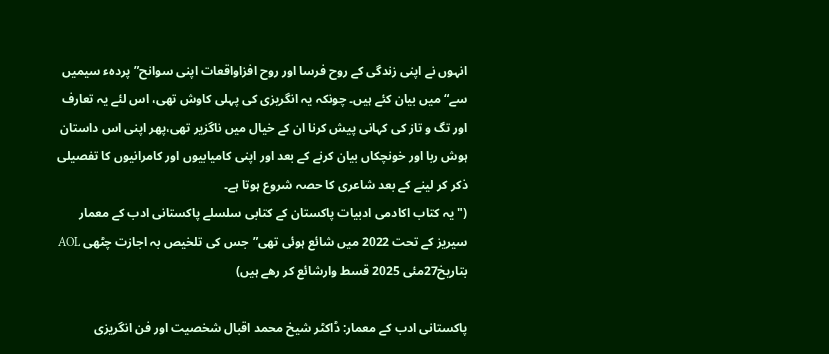انہوں نے اپنی زندگی کے روح فرسا اور روح افزاواقعات اپنی سوانح”پردہء سیمیں سے“ میں بیان کئے ہیں۔ چونکہ یہ انگریزی کی پہلی کاوش تھی، اس لئے یہ تعارف اور تگ و تاز کی کہانی پیش کرنا ان کے خیال میں ناگزیر تھی،پھر اپنی اس داستان ہوش ربا اور خونچکاں بیان کرنے کے بعد اور اپنی کامیابیوں اور کامرانیوں کا تفصیلی ذکر کر لینے کے بعد شاعری کا حصہ شروع ہوتا ہے۔
("یہ کتاب اکادمی ادبیات پاکستان کے کتابی سلسلے پاکستانی ادب کے معمار سیریز کے تحت 2022 میں شائع ہوئی تھی”جس کی تلخیص بہ اجازت چٹھی AOL بتاریخ27مئی 2025 قسط وارشائع کر رھے ہیں)

پاکستانی ادب کے معمار: ڈاکٹر شیخ محمد اقبال شخصیت اور فن انگریزی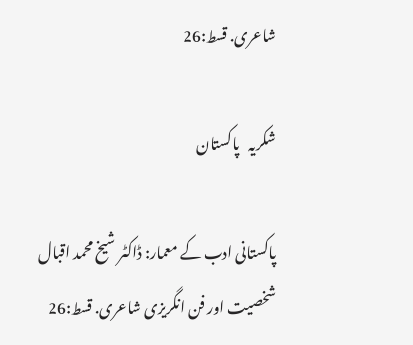شاعری. قسط:26

شکریہ   پاکستان

پاکستانی ادب کے معمار: ڈاکٹر شیخ محمد اقبال شخصیت اور فن انگریزی شاعری. قسط:26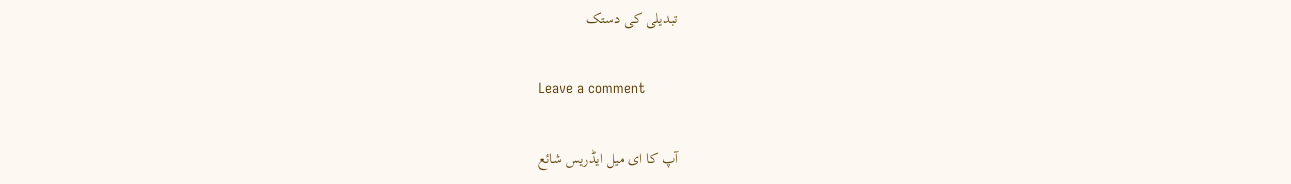تبدیلی کی دستک

Leave a comment

آپ کا ای میل ایڈریس شائع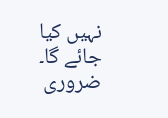نہیں کیا جائے گا۔ ضروری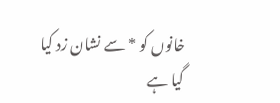خانوں کو * سے نشان زد کیا گیا ہے